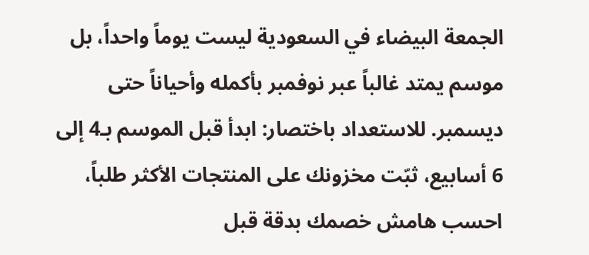الجمعة البيضاء في السعودية ليست يوماً واحداً، بل موسم يمتد غالباً عبر نوفمبر بأكمله وأحياناً حتى ديسمبر. للاستعداد باختصار: ابدأ قبل الموسم بـ4 إلى 6 أسابيع، ثبّت مخزونك على المنتجات الأكثر طلباً، احسب هامش خصمك بدقة قبل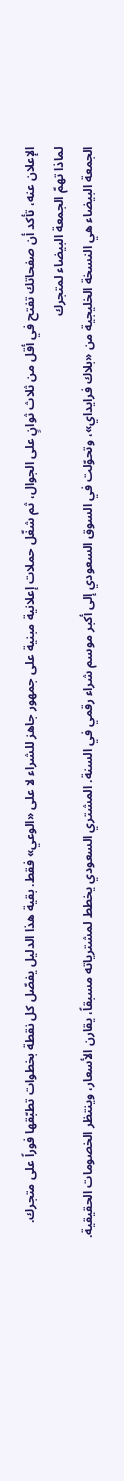الإعلان عنه، تأكد أن صفحاتك تفتح في أقل من ثلاث ثوانٍ على الجوال، ثم شغّل حملات إعلانية مبنية على جمهور جاهز للشراء لا على «الوعي» فقط. بقية هذا الدليل يفصّل كل نقطة بخطوات تطبّقها فوراً على متجرك.
لماذا تهمّ الجمعة البيضاء لمتجرك
الجمعة البيضاء هي النسخة الخليجية من «بلاك فرايداي»، وتحوّلت في السوق السعودي إلى أكبر موسم شراء رقمي في السنة. المشتري السعودي يخطط لمشترياته مسبقاً، يقارن الأسعار، وينتظر الخصومات الحقيقية.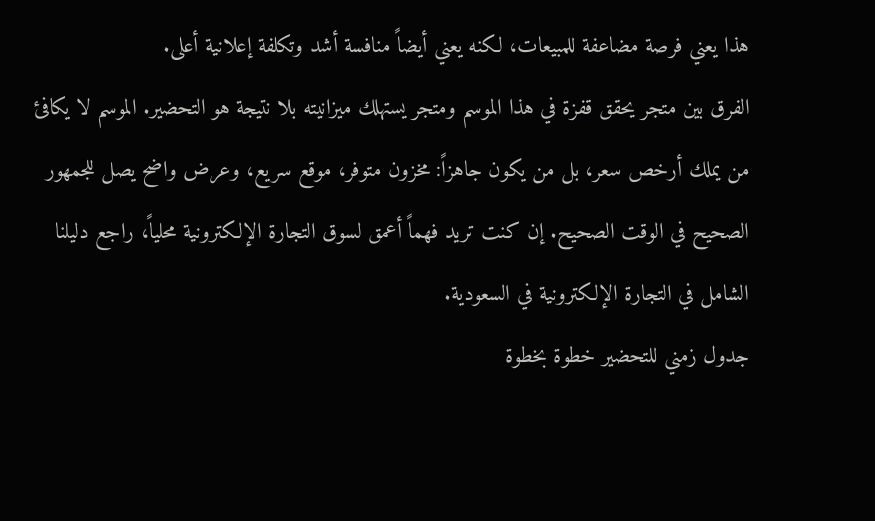هذا يعني فرصة مضاعفة للمبيعات، لكنه يعني أيضاً منافسة أشد وتكلفة إعلانية أعلى.
الفرق بين متجر يحقق قفزة في هذا الموسم ومتجر يستهلك ميزانيته بلا نتيجة هو التحضير. الموسم لا يكافئ من يملك أرخص سعر، بل من يكون جاهزاً: مخزون متوفر، موقع سريع، وعرض واضح يصل للجمهور الصحيح في الوقت الصحيح. إن كنت تريد فهماً أعمق لسوق التجارة الإلكترونية محلياً، راجع دليلنا الشامل في التجارة الإلكترونية في السعودية.
جدول زمني للتحضير خطوة بخطوة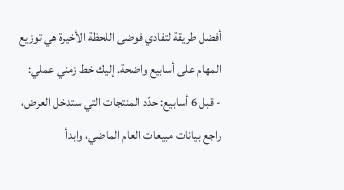أفضل طريقة لتفادي فوضى اللحظة الأخيرة هي توزيع المهام على أسابيع واضحة. إليك خط زمني عملي:
- قبل 6 أسابيع: حدّد المنتجات التي ستدخل العرض، راجع بيانات مبيعات العام الماضي، وابدأ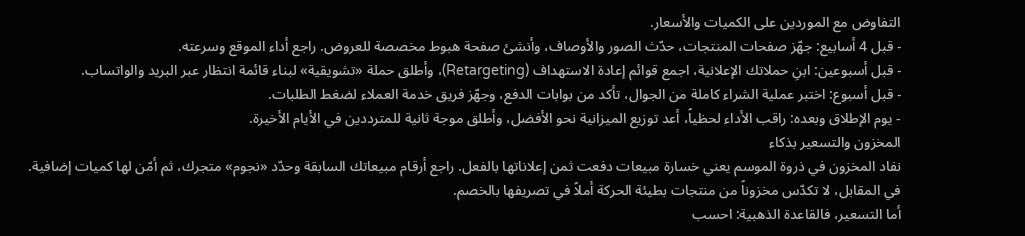التفاوض مع الموردين على الكميات والأسعار.
- قبل 4 أسابيع: جهّز صفحات المنتجات، حدّث الصور والأوصاف، وأنشئ صفحة هبوط مخصصة للعروض. راجع أداء الموقع وسرعته.
- قبل أسبوعين: ابنِ حملاتك الإعلانية، اجمع قوائم إعادة الاستهداف (Retargeting)، وأطلق حملة «تشويقية» لبناء قائمة انتظار عبر البريد والواتساب.
- قبل أسبوع: اختبر عملية الشراء كاملة من الجوال، تأكد من بوابات الدفع، وجهّز فريق خدمة العملاء لضغط الطلبات.
- يوم الإطلاق وبعده: راقب الأداء لحظياً، أعد توزيع الميزانية نحو الأفضل، وأطلق موجة ثانية للمترددين في الأيام الأخيرة.
المخزون والتسعير بذكاء
نفاد المخزون في ذروة الموسم يعني خسارة مبيعات دفعت ثمن إعلاناتها بالفعل. راجع أرقام مبيعاتك السابقة وحدّد «نجوم» متجرك، ثم أمّن لها كميات إضافية. في المقابل، لا تكدّس مخزوناً من منتجات بطيئة الحركة أملاً في تصريفها بالخصم.
أما التسعير، فالقاعدة الذهبية: احسب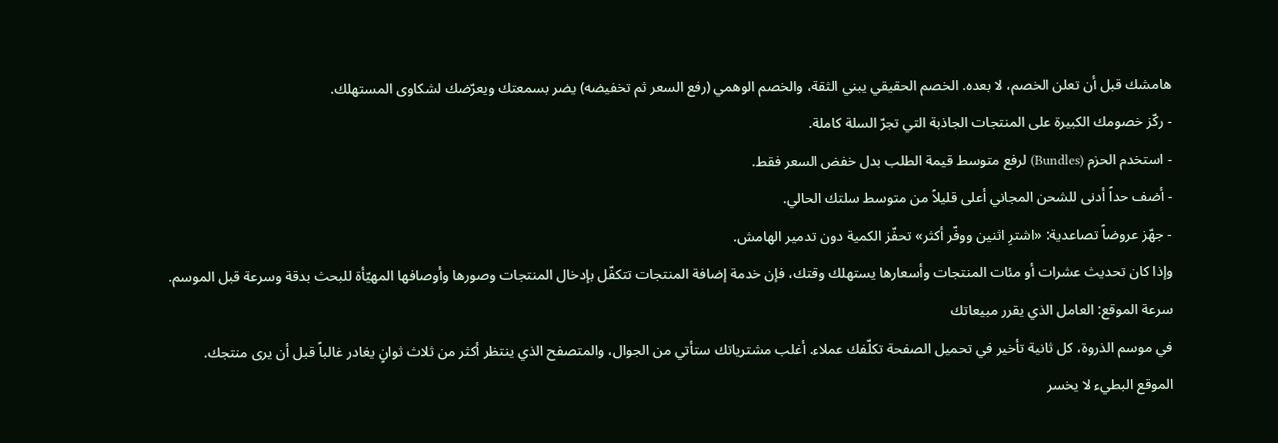هامشك قبل أن تعلن الخصم، لا بعده. الخصم الحقيقي يبني الثقة، والخصم الوهمي (رفع السعر ثم تخفيضه) يضر بسمعتك ويعرّضك لشكاوى المستهلك.
- ركّز خصومك الكبيرة على المنتجات الجاذبة التي تجرّ السلة كاملة.
- استخدم الحزم (Bundles) لرفع متوسط قيمة الطلب بدل خفض السعر فقط.
- أضف حداً أدنى للشحن المجاني أعلى قليلاً من متوسط سلتك الحالي.
- جهّز عروضاً تصاعدية: «اشترِ اثنين ووفّر أكثر» تحفّز الكمية دون تدمير الهامش.
وإذا كان تحديث عشرات أو مئات المنتجات وأسعارها يستهلك وقتك، فإن خدمة إضافة المنتجات تتكفّل بإدخال المنتجات وصورها وأوصافها المهيّأة للبحث بدقة وسرعة قبل الموسم.
سرعة الموقع: العامل الذي يقرر مبيعاتك
في موسم الذروة، كل ثانية تأخير في تحميل الصفحة تكلّفك عملاء. أغلب مشترياتك ستأتي من الجوال، والمتصفح الذي ينتظر أكثر من ثلاث ثوانٍ يغادر غالباً قبل أن يرى منتجك.
الموقع البطيء لا يخسر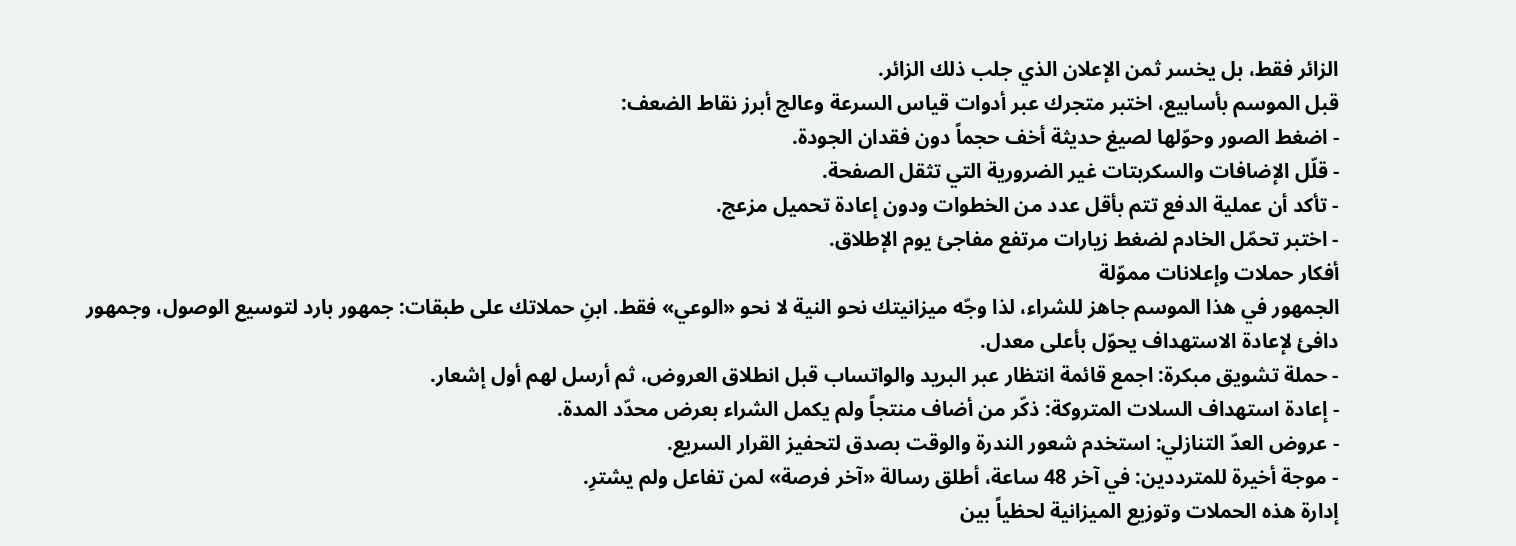الزائر فقط، بل يخسر ثمن الإعلان الذي جلب ذلك الزائر.
قبل الموسم بأسابيع، اختبر متجرك عبر أدوات قياس السرعة وعالج أبرز نقاط الضعف:
- اضغط الصور وحوّلها لصيغ حديثة أخف حجماً دون فقدان الجودة.
- قلّل الإضافات والسكربتات غير الضرورية التي تثقل الصفحة.
- تأكد أن عملية الدفع تتم بأقل عدد من الخطوات ودون إعادة تحميل مزعج.
- اختبر تحمّل الخادم لضغط زيارات مرتفع مفاجئ يوم الإطلاق.
أفكار حملات وإعلانات مموّلة
الجمهور في هذا الموسم جاهز للشراء، لذا وجّه ميزانيتك نحو النية لا نحو «الوعي» فقط. ابنِ حملاتك على طبقات: جمهور بارد لتوسيع الوصول، وجمهور دافئ لإعادة الاستهداف يحوّل بأعلى معدل.
- حملة تشويق مبكرة: اجمع قائمة انتظار عبر البريد والواتساب قبل انطلاق العروض، ثم أرسل لهم أول إشعار.
- إعادة استهداف السلات المتروكة: ذكّر من أضاف منتجاً ولم يكمل الشراء بعرض محدّد المدة.
- عروض العدّ التنازلي: استخدم شعور الندرة والوقت بصدق لتحفيز القرار السريع.
- موجة أخيرة للمترددين: في آخر 48 ساعة، أطلق رسالة «آخر فرصة» لمن تفاعل ولم يشترِ.
إدارة هذه الحملات وتوزيع الميزانية لحظياً بين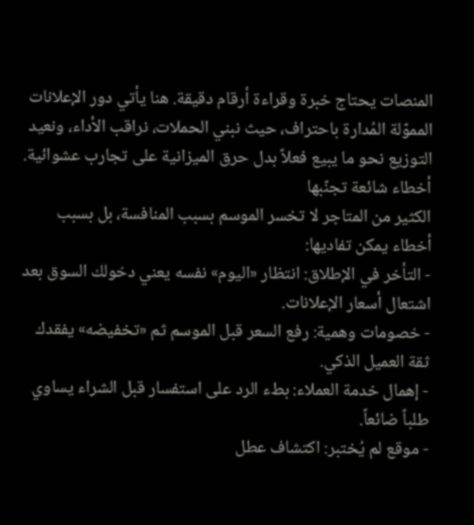المنصات يحتاج خبرة وقراءة أرقام دقيقة. هنا يأتي دور الإعلانات المموّلة المُدارة باحتراف، حيث نبني الحملات، نراقب الأداء، ونعيد التوزيع نحو ما يبيع فعلاً بدل حرق الميزانية على تجارب عشوائية.
أخطاء شائعة تجنّبها
الكثير من المتاجر لا تخسر الموسم بسبب المنافسة، بل بسبب أخطاء يمكن تفاديها:
- التأخر في الإطلاق: انتظار «اليوم» نفسه يعني دخولك السوق بعد اشتعال أسعار الإعلانات.
- خصومات وهمية: رفع السعر قبل الموسم ثم «تخفيضه» يفقدك ثقة العميل الذكي.
- إهمال خدمة العملاء: بطء الرد على استفسار قبل الشراء يساوي طلباً ضائعاً.
- موقع لم يُختبر: اكتشاف عطل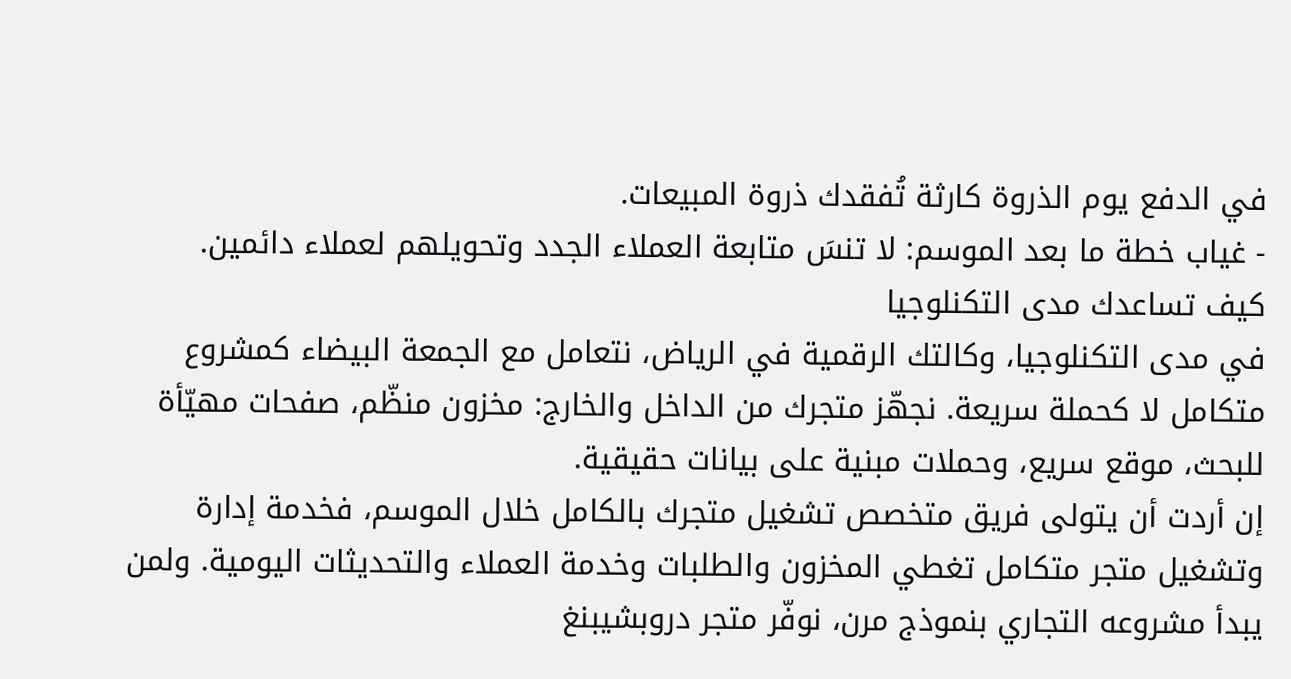في الدفع يوم الذروة كارثة تُفقدك ذروة المبيعات.
- غياب خطة ما بعد الموسم: لا تنسَ متابعة العملاء الجدد وتحويلهم لعملاء دائمين.
كيف تساعدك مدى التكنلوجيا
في مدى التكنلوجيا، وكالتك الرقمية في الرياض، نتعامل مع الجمعة البيضاء كمشروع متكامل لا كحملة سريعة. نجهّز متجرك من الداخل والخارج: مخزون منظّم، صفحات مهيّأة للبحث، موقع سريع، وحملات مبنية على بيانات حقيقية.
إن أردت أن يتولى فريق متخصص تشغيل متجرك بالكامل خلال الموسم، فخدمة إدارة وتشغيل متجر متكامل تغطي المخزون والطلبات وخدمة العملاء والتحديثات اليومية. ولمن يبدأ مشروعه التجاري بنموذج مرن، نوفّر متجر دروبشيبنغ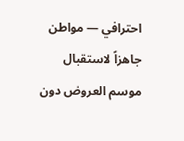احترافي — مواطن جاهزاً لاستقبال موسم العروض دون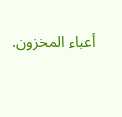أعباء المخزون.